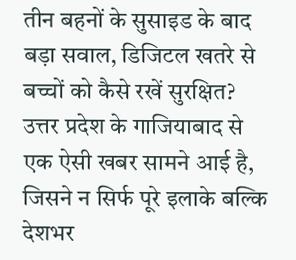तीन बहनों के सुसाइड के बाद बड़ा सवाल, डिजिटल खतरे से बच्चों को कैसे रखें सुरक्षित?
उत्तर प्रदेश के गाजियाबाद से एक ऐसी खबर सामने आई है, जिसने न सिर्फ पूरे इलाके बल्कि देशभर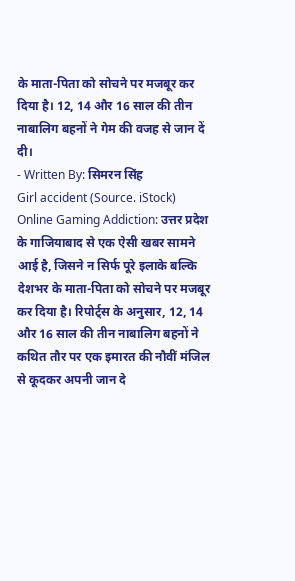के माता-पिता को सोचने पर मजबूर कर दिया है। 12, 14 और 16 साल की तीन नाबालिग बहनों ने गेम की वजह से जान दें दी।
- Written By: सिमरन सिंह
Girl accident (Source. iStock)
Online Gaming Addiction: उत्तर प्रदेश के गाजियाबाद से एक ऐसी खबर सामने आई है, जिसने न सिर्फ पूरे इलाके बल्कि देशभर के माता-पिता को सोचने पर मजबूर कर दिया है। रिपोर्ट्स के अनुसार, 12, 14 और 16 साल की तीन नाबालिग बहनों ने कथित तौर पर एक इमारत की नौवीं मंजिल से कूदकर अपनी जान दे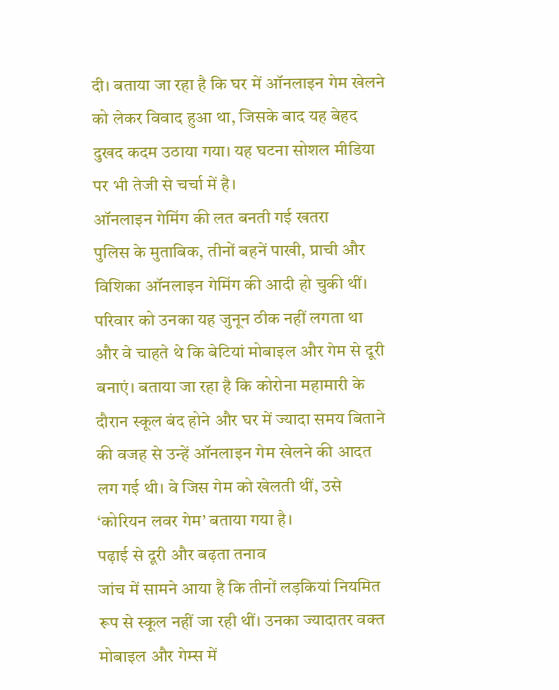दी। बताया जा रहा है कि घर में ऑनलाइन गेम खेलने को लेकर विवाद हुआ था, जिसके बाद यह बेहद दुखद कदम उठाया गया। यह घटना सोशल मीडिया पर भी तेजी से चर्चा में है।
ऑनलाइन गेमिंग की लत बनती गई खतरा
पुलिस के मुताबिक, तीनों बहनें पाखी, प्राची और विशिका ऑनलाइन गेमिंग की आदी हो चुकी थीं। परिवार को उनका यह जुनून ठीक नहीं लगता था और वे चाहते थे कि बेटियां मोबाइल और गेम से दूरी बनाएं। बताया जा रहा है कि कोरोना महामारी के दौरान स्कूल बंद होने और घर में ज्यादा समय बिताने की वजह से उन्हें ऑनलाइन गेम खेलने की आदत लग गई थी। वे जिस गेम को खेलती थीं, उसे ‘कोरियन लवर गेम’ बताया गया है।
पढ़ाई से दूरी और बढ़ता तनाव
जांच में सामने आया है कि तीनों लड़कियां नियमित रूप से स्कूल नहीं जा रही थीं। उनका ज्यादातर वक्त मोबाइल और गेम्स में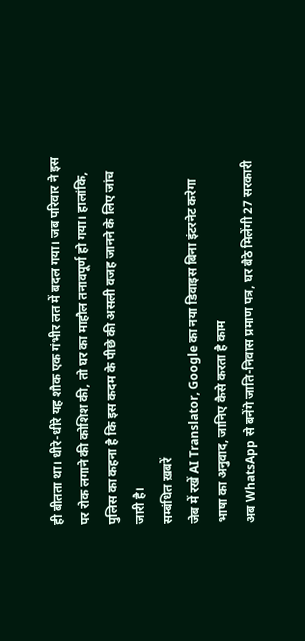ही बीतता था। धीरे-धीरे यह शौक एक गंभीर लत में बदल गया। जब परिवार ने इस पर रोक लगाने की कोशिश की, तो घर का माहौल तनावपूर्ण हो गया। हालांकि, पुलिस का कहना है कि इस कदम के पीछे की असली वजह जानने के लिए जांच जारी है।
सम्बंधित ख़बरें
जेब में रखें AI Translator, Google का नया डिवाइस बिना इंटरनेट करेगा भाषा का अनुवाद, जानिए कैसे करता है काम
अब WhatsApp से बनेंगे जाति-निवास प्रमाण पत्र, घर बैठे मिलेंगी 27 सरकारी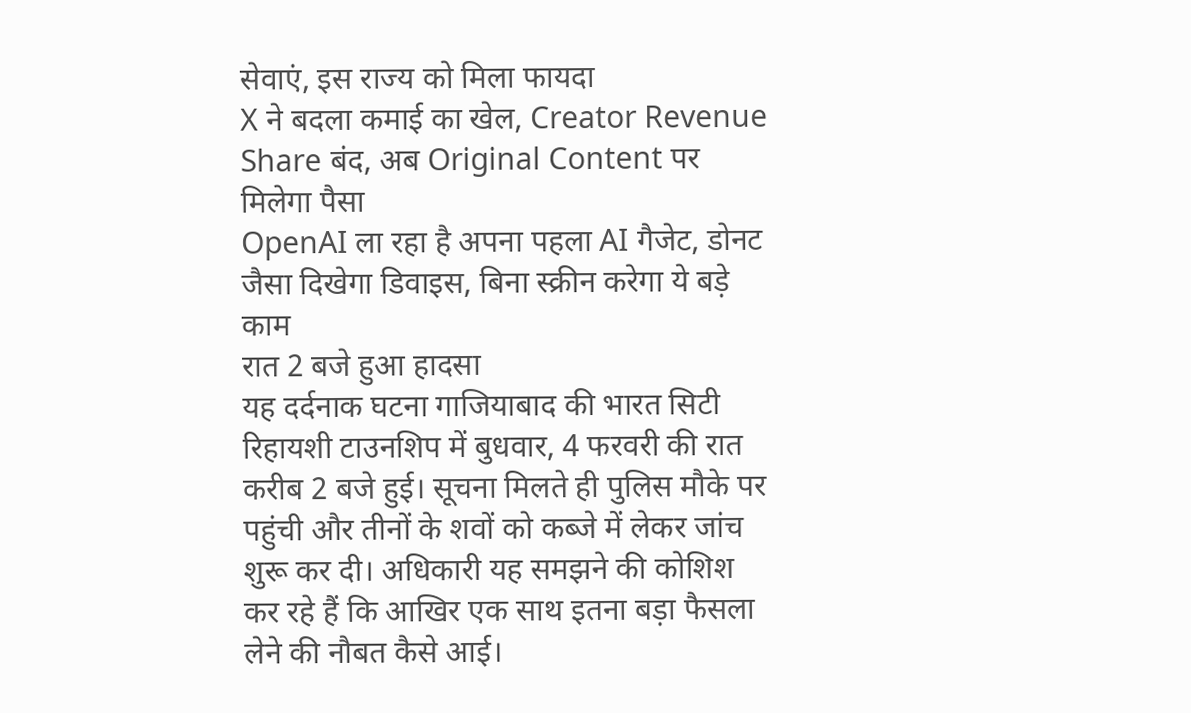सेवाएं, इस राज्य को मिला फायदा
X ने बदला कमाई का खेल, Creator Revenue Share बंद, अब Original Content पर मिलेगा पैसा
OpenAI ला रहा है अपना पहला AI गैजेट, डोनट जैसा दिखेगा डिवाइस, बिना स्क्रीन करेगा ये बड़े काम
रात 2 बजे हुआ हादसा
यह दर्दनाक घटना गाजियाबाद की भारत सिटी रिहायशी टाउनशिप में बुधवार, 4 फरवरी की रात करीब 2 बजे हुई। सूचना मिलते ही पुलिस मौके पर पहुंची और तीनों के शवों को कब्जे में लेकर जांच शुरू कर दी। अधिकारी यह समझने की कोशिश कर रहे हैं कि आखिर एक साथ इतना बड़ा फैसला लेने की नौबत कैसे आई।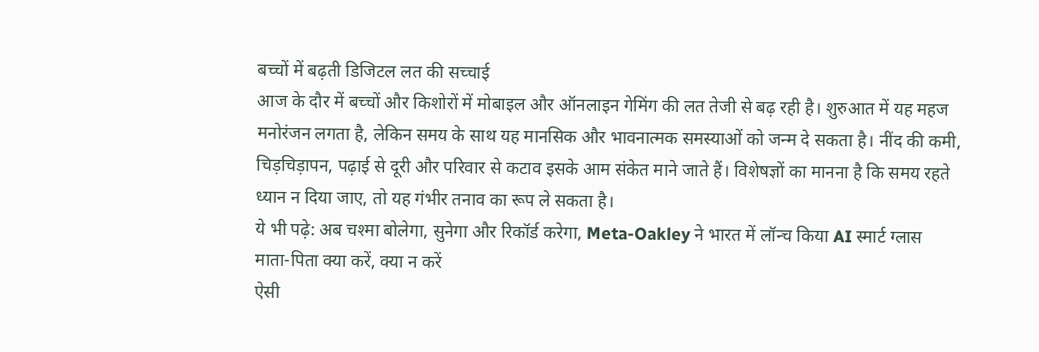बच्चों में बढ़ती डिजिटल लत की सच्चाई
आज के दौर में बच्चों और किशोरों में मोबाइल और ऑनलाइन गेमिंग की लत तेजी से बढ़ रही है। शुरुआत में यह महज मनोरंजन लगता है, लेकिन समय के साथ यह मानसिक और भावनात्मक समस्याओं को जन्म दे सकता है। नींद की कमी, चिड़चिड़ापन, पढ़ाई से दूरी और परिवार से कटाव इसके आम संकेत माने जाते हैं। विशेषज्ञों का मानना है कि समय रहते ध्यान न दिया जाए, तो यह गंभीर तनाव का रूप ले सकता है।
ये भी पढ़े: अब चश्मा बोलेगा, सुनेगा और रिकॉर्ड करेगा, Meta-Oakley ने भारत में लॉन्च किया AI स्मार्ट ग्लास
माता-पिता क्या करें, क्या न करें
ऐसी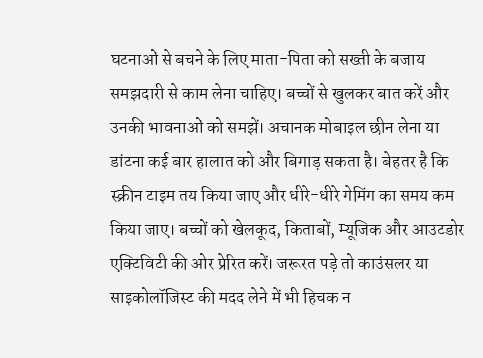घटनाओं से बचने के लिए माता-पिता को सख्ती के बजाय समझदारी से काम लेना चाहिए। बच्चों से खुलकर बात करें और उनकी भावनाओं को समझें। अचानक मोबाइल छीन लेना या डांटना कई बार हालात को और बिगाड़ सकता है। बेहतर है कि स्क्रीन टाइम तय किया जाए और धीरे-धीरे गेमिंग का समय कम किया जाए। बच्चों को खेलकूद, किताबों, म्यूजिक और आउटडोर एक्टिविटी की ओर प्रेरित करें। जरूरत पड़े तो काउंसलर या साइकोलॉजिस्ट की मदद लेने में भी हिचक न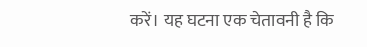करें। यह घटना एक चेतावनी है कि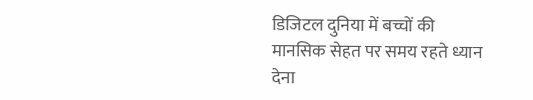डिजिटल दुनिया में बच्चों की मानसिक सेहत पर समय रहते ध्यान देना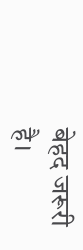बेहद जरूरी है।